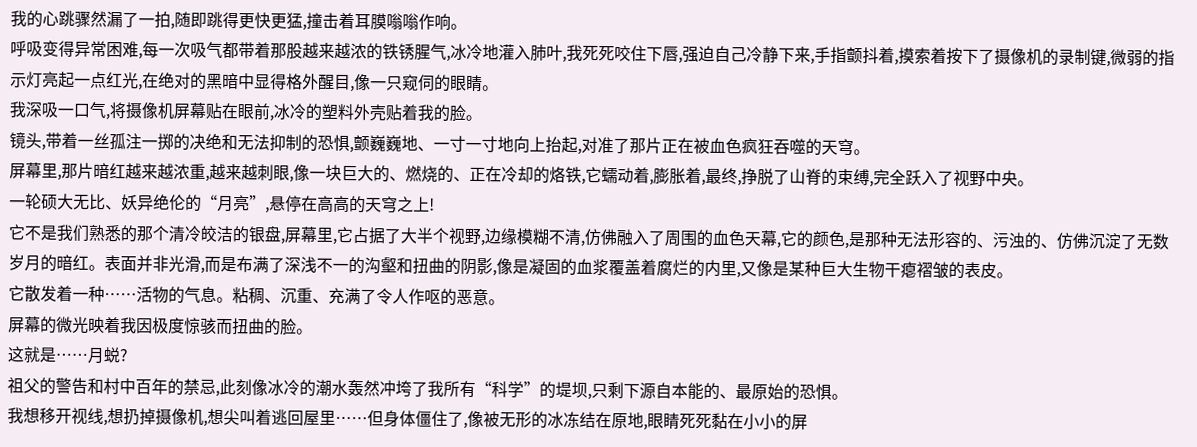我的心跳骤然漏了一拍,随即跳得更快更猛,撞击着耳膜嗡嗡作响。
呼吸变得异常困难,每一次吸气都带着那股越来越浓的铁锈腥气,冰冷地灌入肺叶,我死死咬住下唇,强迫自己冷静下来,手指颤抖着,摸索着按下了摄像机的录制键,微弱的指示灯亮起一点红光,在绝对的黑暗中显得格外醒目,像一只窥伺的眼睛。
我深吸一口气,将摄像机屏幕贴在眼前,冰冷的塑料外壳贴着我的脸。
镜头,带着一丝孤注一掷的决绝和无法抑制的恐惧,颤巍巍地、一寸一寸地向上抬起,对准了那片正在被血色疯狂吞噬的天穹。
屏幕里,那片暗红越来越浓重,越来越刺眼,像一块巨大的、燃烧的、正在冷却的烙铁,它蠕动着,膨胀着,最终,挣脱了山脊的束缚,完全跃入了视野中央。
一轮硕大无比、妖异绝伦的“月亮”,悬停在高高的天穹之上!
它不是我们熟悉的那个清冷皎洁的银盘,屏幕里,它占据了大半个视野,边缘模糊不清,仿佛融入了周围的血色天幕,它的颜色,是那种无法形容的、污浊的、仿佛沉淀了无数岁月的暗红。表面并非光滑,而是布满了深浅不一的沟壑和扭曲的阴影,像是凝固的血浆覆盖着腐烂的内里,又像是某种巨大生物干瘪褶皱的表皮。
它散发着一种……活物的气息。粘稠、沉重、充满了令人作呕的恶意。
屏幕的微光映着我因极度惊骇而扭曲的脸。
这就是……月蜕?
祖父的警告和村中百年的禁忌,此刻像冰冷的潮水轰然冲垮了我所有“科学”的堤坝,只剩下源自本能的、最原始的恐惧。
我想移开视线,想扔掉摄像机,想尖叫着逃回屋里……但身体僵住了,像被无形的冰冻结在原地,眼睛死死黏在小小的屏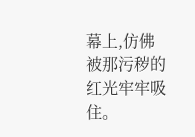幕上,仿佛被那污秽的红光牢牢吸住。